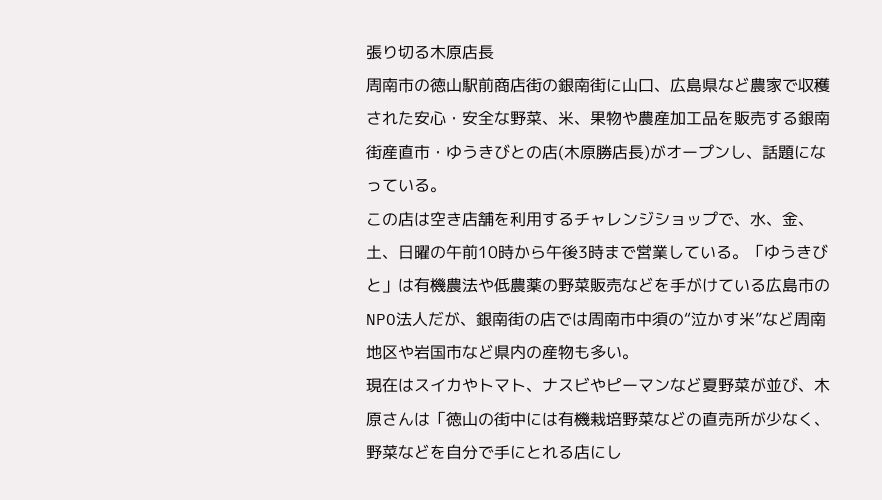張り切る木原店長
周南市の徳山駅前商店街の銀南街に山口、広島県など農家で収穫された安心・安全な野菜、米、果物や農産加工品を販売する銀南街産直市・ゆうきびとの店(木原勝店長)がオープンし、話題になっている。
この店は空き店舗を利用するチャレンジショップで、水、金、土、日曜の午前10時から午後3時まで営業している。「ゆうきびと」は有機農法や低農薬の野菜販売などを手がけている広島市のNPO法人だが、銀南街の店では周南市中須の“泣かす米”など周南地区や岩国市など県内の産物も多い。
現在はスイカやトマト、ナスビやピーマンなど夏野菜が並び、木原さんは「徳山の街中には有機栽培野菜などの直売所が少なく、野菜などを自分で手にとれる店にし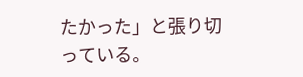たかった」と張り切っている。